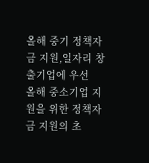올해 중기 정책자금 지원,일자리 창출기업에 우선
올해 중소기업 지원을 위한 정책자금 지원의 초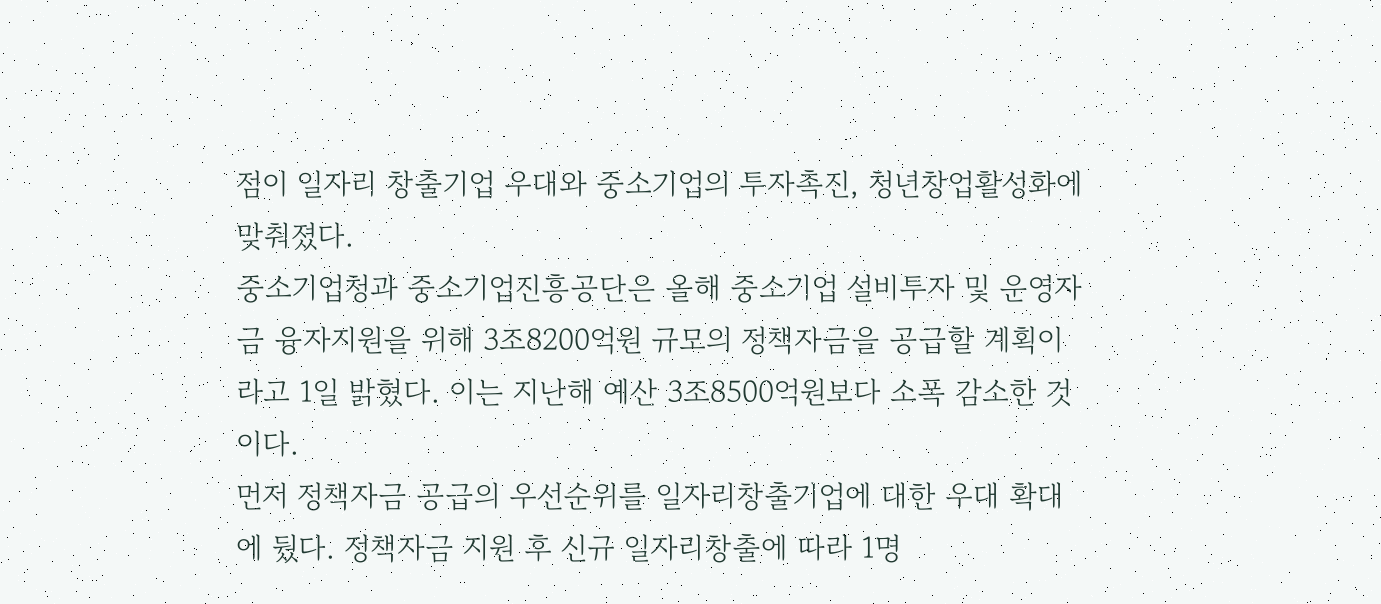점이 일자리 창출기업 우대와 중소기업의 투자촉진, 청년창업활성화에 맞춰졌다.
중소기업청과 중소기업진흥공단은 올해 중소기업 설비투자 및 운영자금 융자지원을 위해 3조8200억원 규모의 정책자금을 공급할 계획이라고 1일 밝혔다. 이는 지난해 예산 3조8500억원보다 소폭 감소한 것이다.
먼저 정책자금 공급의 우선순위를 일자리창출기업에 대한 우대 확대에 뒀다. 정책자금 지원 후 신규 일자리창출에 따라 1명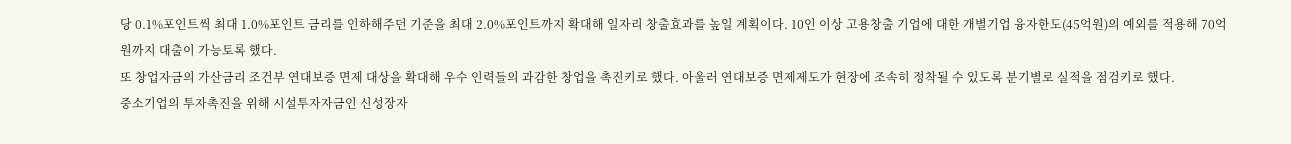당 0.1%포인트씩 최대 1.0%포인트 금리를 인하해주던 기준을 최대 2.0%포인트까지 확대해 일자리 창출효과를 높일 계획이다. 10인 이상 고용창출 기업에 대한 개별기업 융자한도(45억원)의 예외를 적용해 70억원까지 대출이 가능토록 했다.
또 창업자금의 가산금리 조건부 연대보증 면제 대상을 확대해 우수 인력들의 과감한 창업을 촉진키로 했다. 아울러 연대보증 면제제도가 현장에 조속히 정착될 수 있도록 분기별로 실적을 점검키로 했다.
중소기업의 투자촉진을 위해 시설투자자금인 신성장자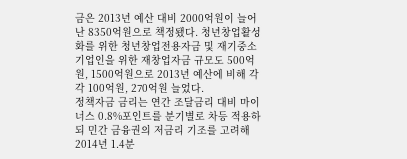금은 2013년 예산 대비 2000억원이 늘어난 8350억원으로 책정됐다. 청년창업활성화를 위한 청년창업전용자금 및 재기중소기업인을 위한 재창업자금 규모도 500억원, 1500억원으로 2013년 예산에 비해 각각 100억원, 270억원 늘었다.
정책자금 금리는 연간 조달금리 대비 마이너스 0.8%포인트를 분기별로 차등 적용하되 민간 금융권의 저금리 기조를 고려해 2014년 1.4분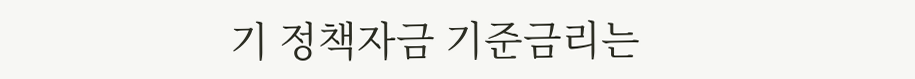기 정책자금 기준금리는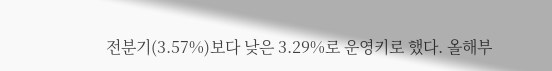전분기(3.57%)보다 낮은 3.29%로 운영키로 했다. 올해부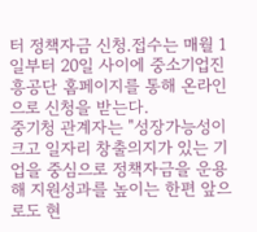터 정책자금 신청.접수는 매월 1일부터 20일 사이에 중소기업진흥공단 홈페이지를 통해 온라인으로 신청을 받는다.
중기청 관계자는 "성장가능성이 크고 일자리 창출의지가 있는 기업을 중심으로 정책자금을 운용해 지원성과를 높이는 한편 앞으로도 현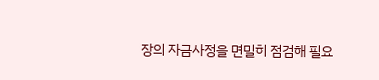장의 자금사정을 면밀히 점검해 필요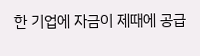한 기업에 자금이 제때에 공급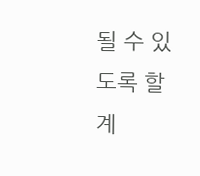될 수 있도록 할 계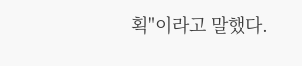획"이라고 말했다.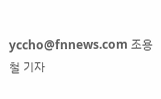yccho@fnnews.com 조용철 기자